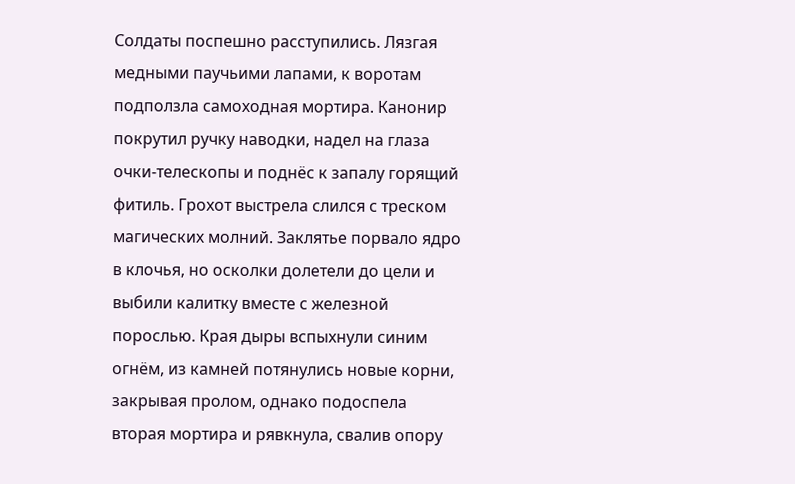Солдаты поспешно расступились. Лязгая медными паучьими лапами, к воротам подползла самоходная мортира. Канонир покрутил ручку наводки, надел на глаза очки-телескопы и поднёс к запалу горящий фитиль. Грохот выстрела слился с треском магических молний. Заклятье порвало ядро в клочья, но осколки долетели до цели и выбили калитку вместе с железной порослью. Края дыры вспыхнули синим огнём, из камней потянулись новые корни, закрывая пролом, однако подоспела вторая мортира и рявкнула, свалив опору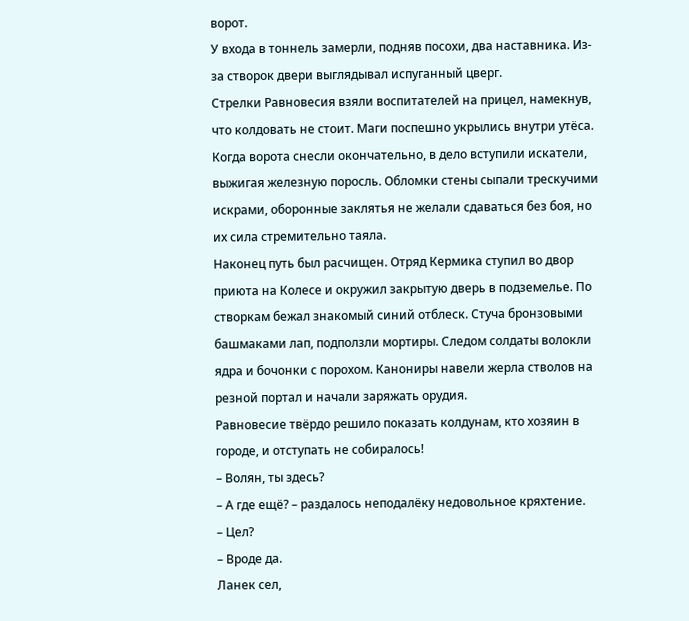ворот.
У входа в тоннель замерли, подняв посохи, два наставника. Из-за створок двери выглядывал испуганный цверг.
Стрелки Равновесия взяли воспитателей на прицел, намекнув, что колдовать не стоит. Маги поспешно укрылись внутри утёса. Когда ворота снесли окончательно, в дело вступили искатели, выжигая железную поросль. Обломки стены сыпали трескучими искрами, оборонные заклятья не желали сдаваться без боя, но их сила стремительно таяла.
Наконец путь был расчищен. Отряд Кермика ступил во двор приюта на Колесе и окружил закрытую дверь в подземелье. По створкам бежал знакомый синий отблеск. Стуча бронзовыми башмаками лап, подползли мортиры. Следом солдаты волокли ядра и бочонки с порохом. Канониры навели жерла стволов на резной портал и начали заряжать орудия.
Равновесие твёрдо решило показать колдунам, кто хозяин в городе, и отступать не собиралось!
– Волян, ты здесь?
– А где ещё? – раздалось неподалёку недовольное кряхтение.
– Цел?
– Вроде да.
Ланек сел,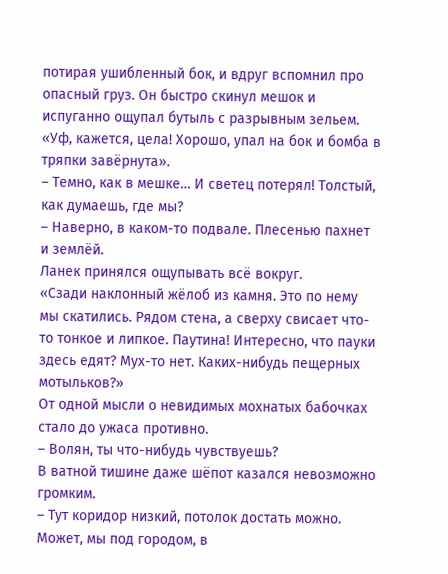потирая ушибленный бок, и вдруг вспомнил про опасный груз. Он быстро скинул мешок и испуганно ощупал бутыль с разрывным зельем.
«Уф, кажется, цела! Хорошо, упал на бок и бомба в тряпки завёрнута».
– Темно, как в мешке… И светец потерял! Толстый, как думаешь, где мы?
– Наверно, в каком-то подвале. Плесенью пахнет и землёй.
Ланек принялся ощупывать всё вокруг.
«Сзади наклонный жёлоб из камня. Это по нему мы скатились. Рядом стена, а сверху свисает что-то тонкое и липкое. Паутина! Интересно, что пауки здесь едят? Мух-то нет. Каких-нибудь пещерных мотыльков?»
От одной мысли о невидимых мохнатых бабочках стало до ужаса противно.
– Волян, ты что-нибудь чувствуешь?
В ватной тишине даже шёпот казался невозможно громким.
– Тут коридор низкий, потолок достать можно. Может, мы под городом, в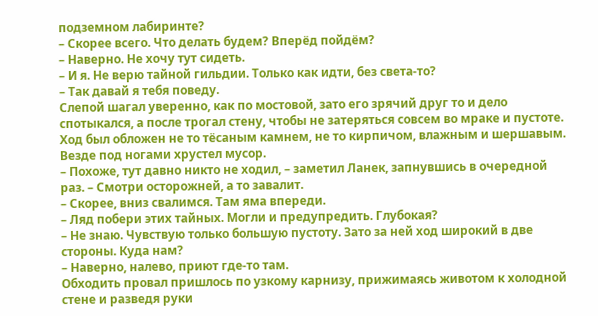подземном лабиринте?
– Скорее всего. Что делать будем? Вперёд пойдём?
– Наверно. Не хочу тут сидеть.
– И я. Не верю тайной гильдии. Только как идти, без света-то?
– Так давай я тебя поведу.
Слепой шагал уверенно, как по мостовой, зато его зрячий друг то и дело спотыкался, а после трогал стену, чтобы не затеряться совсем во мраке и пустоте. Ход был обложен не то тёсаным камнем, не то кирпичом, влажным и шершавым. Везде под ногами хрустел мусор.
– Похоже, тут давно никто не ходил, – заметил Ланек, запнувшись в очередной раз. – Смотри осторожней, а то завалит.
– Скорее, вниз свалимся. Там яма впереди.
– Ляд побери этих тайных. Могли и предупредить. Глубокая?
– Не знаю. Чувствую только большую пустоту. Зато за ней ход широкий в две стороны. Куда нам?
– Наверно, налево, приют где-то там.
Обходить провал пришлось по узкому карнизу, прижимаясь животом к холодной стене и разведя руки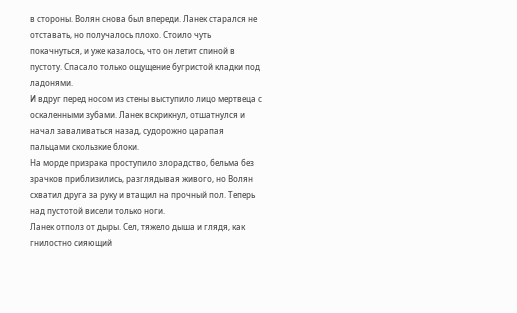в стороны. Волян снова был впереди. Ланек старался не отставать, но получалось плохо. Стоило чуть покачнуться, и уже казалось, что он летит спиной в пустоту. Спасало только ощущение бугристой кладки под ладонями.
И вдруг перед носом из стены выступило лицо мертвеца с оскаленными зубами. Ланек вскрикнул, отшатнулся и начал заваливаться назад, судорожно царапая пальцами скользкие блоки.
На морде призрака проступило злорадство, бельма без зрачков приблизились, разглядывая живого, но Волян схватил друга за руку и втащил на прочный пол. Теперь над пустотой висели только ноги.
Ланек отполз от дыры. Сел, тяжело дыша и глядя, как гнилостно сияющий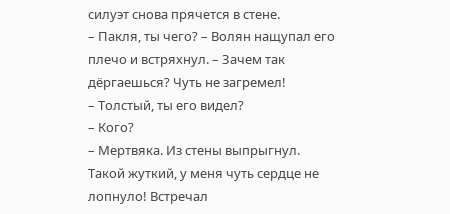силуэт снова прячется в стене.
– Пакля, ты чего? – Волян нащупал его плечо и встряхнул. – Зачем так дёргаешься? Чуть не загремел!
– Толстый, ты его видел?
– Кого?
– Мертвяка. Из стены выпрыгнул. Такой жуткий, у меня чуть сердце не лопнуло! Встречал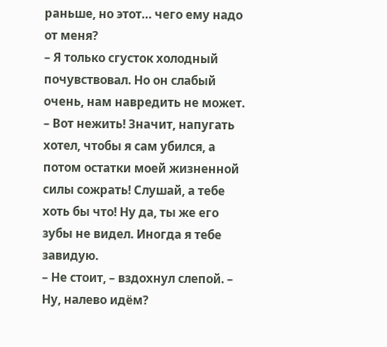раньше, но этот… чего ему надо от меня?
– Я только сгусток холодный почувствовал. Но он слабый очень, нам навредить не может.
– Вот нежить! Значит, напугать хотел, чтобы я сам убился, а потом остатки моей жизненной силы сожрать! Слушай, а тебе хоть бы что! Ну да, ты же его зубы не видел. Иногда я тебе завидую.
– Не стоит, – вздохнул слепой. – Ну, налево идём?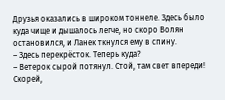Друзья оказались в широком тоннеле. Здесь было куда чище и дышалось легче, но скоро Волян остановился, и Ланек ткнулся ему в спину.
– Здесь перекрёсток. Теперь куда?
– Ветерок сырой потянул. Стой, там свет впереди! Скорей,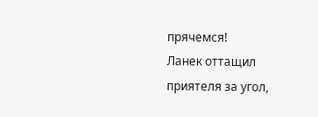прячемся!
Ланек оттащил приятеля за угол,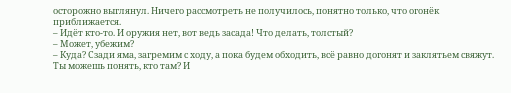осторожно выглянул. Ничего рассмотреть не получилось, понятно только, что огонёк приближается.
– Идёт кто-то. И оружия нет, вот ведь засада! Что делать, толстый?
– Может, убежим?
– Куда? Сзади яма, загремим с ходу, а пока будем обходить, всё равно догонят и заклятьем свяжут. Ты можешь понять, кто там? И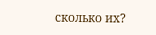сколько их?